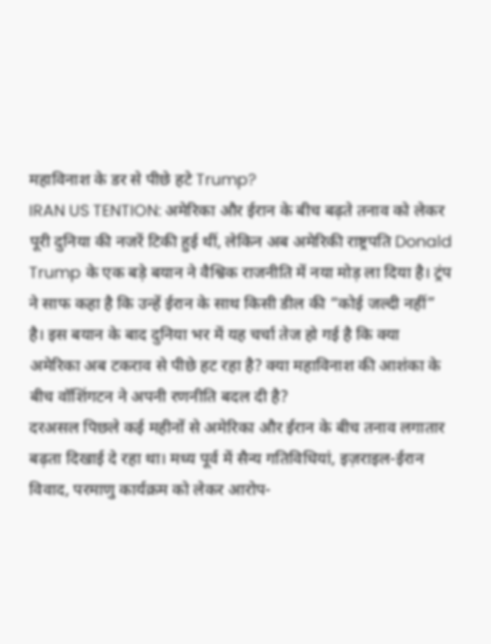महाविनाश के डर से पीछे हटे Trump?
IRAN US TENTION: अमेरिका और ईरान के बीच बढ़ते तनाव को लेकर पूरी दुनिया की नजरें टिकी हुई थीं, लेकिन अब अमेरिकी राष्ट्रपति Donald Trump के एक बड़े बयान ने वैश्विक राजनीति में नया मोड़ ला दिया है। ट्रंप ने साफ कहा है कि उन्हें ईरान के साथ किसी डील की “कोई जल्दी नहीं” है। इस बयान के बाद दुनिया भर में यह चर्चा तेज हो गई है कि क्या अमेरिका अब टकराव से पीछे हट रहा है? क्या महाविनाश की आशंका के बीच वॉशिंगटन ने अपनी रणनीति बदल दी है?
दरअसल पिछले कई महीनों से अमेरिका और ईरान के बीच तनाव लगातार बढ़ता दिखाई दे रहा था। मध्य पूर्व में सैन्य गतिविधियां, इज़राइल-ईरान विवाद, परमाणु कार्यक्रम को लेकर आरोप-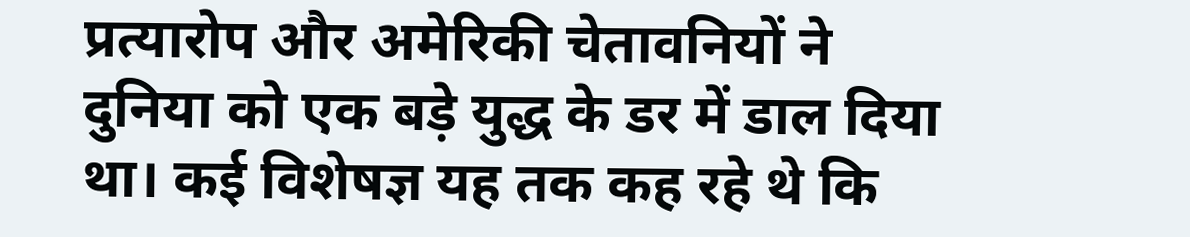प्रत्यारोप और अमेरिकी चेतावनियों ने दुनिया को एक बड़े युद्ध के डर में डाल दिया था। कई विशेषज्ञ यह तक कह रहे थे कि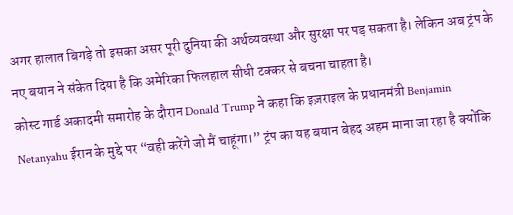अगर हालात बिगड़े तो इसका असर पूरी दुनिया की अर्थव्यवस्था और सुरक्षा पर पड़ सकता है। लेकिन अब ट्रंप के नए बयान ने संकेत दिया है कि अमेरिका फिलहाल सीधी टक्कर से बचना चाहता है।
कोस्ट गार्ड अकादमी समारोह के दौरान Donald Trump ने कहा कि इज़राइल के प्रधानमंत्री Benjamin Netanyahu ईरान के मुद्दे पर “वही करेंगे जो मैं चाहूंगा।” ट्रंप का यह बयान बेहद अहम माना जा रहा है क्योंकि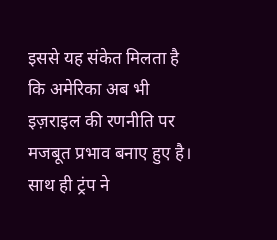इससे यह संकेत मिलता है कि अमेरिका अब भी इज़राइल की रणनीति पर मजबूत प्रभाव बनाए हुए है। साथ ही ट्रंप ने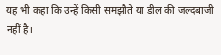यह भी कहा कि उन्हें किसी समझौते या डील की जल्दबाजी नहीं है।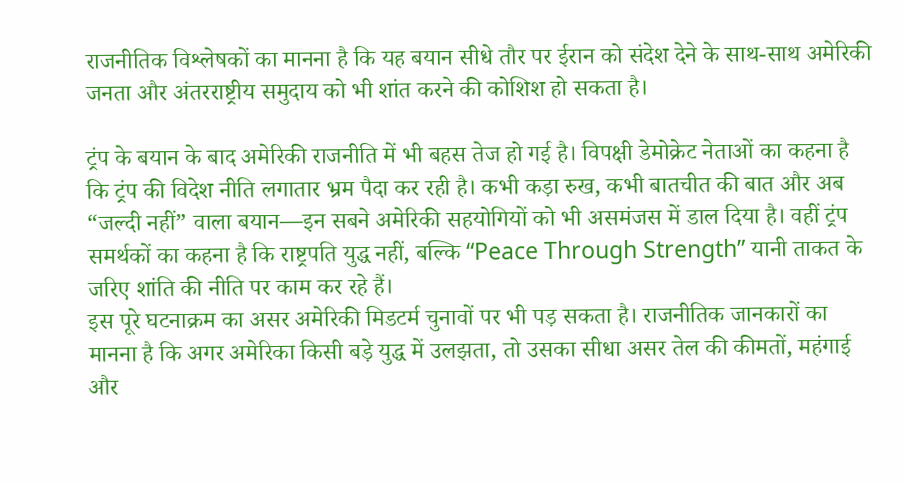राजनीतिक विश्लेषकों का मानना है कि यह बयान सीधे तौर पर ईरान को संदेश देने के साथ-साथ अमेरिकी जनता और अंतरराष्ट्रीय समुदाय को भी शांत करने की कोशिश हो सकता है।

ट्रंप के बयान के बाद अमेरिकी राजनीति में भी बहस तेज हो गई है। विपक्षी डेमोक्रेट नेताओं का कहना है कि ट्रंप की विदेश नीति लगातार भ्रम पैदा कर रही है। कभी कड़ा रुख, कभी बातचीत की बात और अब “जल्दी नहीं” वाला बयान—इन सबने अमेरिकी सहयोगियों को भी असमंजस में डाल दिया है। वहीं ट्रंप समर्थकों का कहना है कि राष्ट्रपति युद्ध नहीं, बल्कि “Peace Through Strength” यानी ताकत के जरिए शांति की नीति पर काम कर रहे हैं।
इस पूरे घटनाक्रम का असर अमेरिकी मिडटर्म चुनावों पर भी पड़ सकता है। राजनीतिक जानकारों का मानना है कि अगर अमेरिका किसी बड़े युद्ध में उलझता, तो उसका सीधा असर तेल की कीमतों, महंगाई और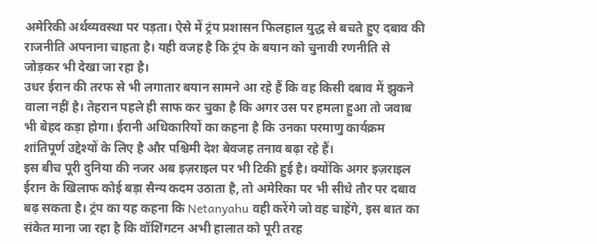अमेरिकी अर्थव्यवस्था पर पड़ता। ऐसे में ट्रंप प्रशासन फिलहाल युद्ध से बचते हुए दबाव की राजनीति अपनाना चाहता है। यही वजह है कि ट्रंप के बयान को चुनावी रणनीति से जोड़कर भी देखा जा रहा है।
उधर ईरान की तरफ से भी लगातार बयान सामने आ रहे हैं कि वह किसी दबाव में झुकने वाला नहीं है। तेहरान पहले ही साफ कर चुका है कि अगर उस पर हमला हुआ तो जवाब भी बेहद कड़ा होगा। ईरानी अधिकारियों का कहना है कि उनका परमाणु कार्यक्रम शांतिपूर्ण उद्देश्यों के लिए है और पश्चिमी देश बेवजह तनाव बढ़ा रहे हैं।
इस बीच पूरी दुनिया की नजर अब इज़राइल पर भी टिकी हुई है। क्योंकि अगर इज़राइल ईरान के खिलाफ कोई बड़ा सैन्य कदम उठाता है, तो अमेरिका पर भी सीधे तौर पर दबाव बढ़ सकता है। ट्रंप का यह कहना कि Netanyahu वही करेंगे जो वह चाहेंगे, इस बात का संकेत माना जा रहा है कि वॉशिंगटन अभी हालात को पूरी तरह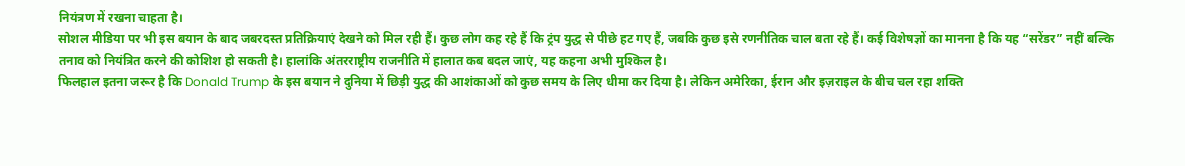नियंत्रण में रखना चाहता है।
सोशल मीडिया पर भी इस बयान के बाद जबरदस्त प्रतिक्रियाएं देखने को मिल रही हैं। कुछ लोग कह रहे हैं कि ट्रंप युद्ध से पीछे हट गए हैं, जबकि कुछ इसे रणनीतिक चाल बता रहे हैं। कई विशेषज्ञों का मानना है कि यह “सरेंडर” नहीं बल्कि तनाव को नियंत्रित करने की कोशिश हो सकती है। हालांकि अंतरराष्ट्रीय राजनीति में हालात कब बदल जाएं, यह कहना अभी मुश्किल है।
फिलहाल इतना जरूर है कि Donald Trump के इस बयान ने दुनिया में छिड़ी युद्ध की आशंकाओं को कुछ समय के लिए धीमा कर दिया है। लेकिन अमेरिका, ईरान और इज़राइल के बीच चल रहा शक्ति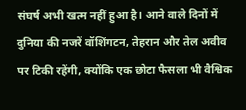संघर्ष अभी खत्म नहीं हुआ है। आने वाले दिनों में दुनिया की नजरें वॉशिंगटन, तेहरान और तेल अवीव पर टिकी रहेंगी, क्योंकि एक छोटा फैसला भी वैश्विक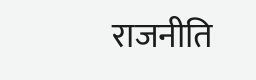राजनीति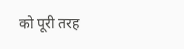को पूरी तरह